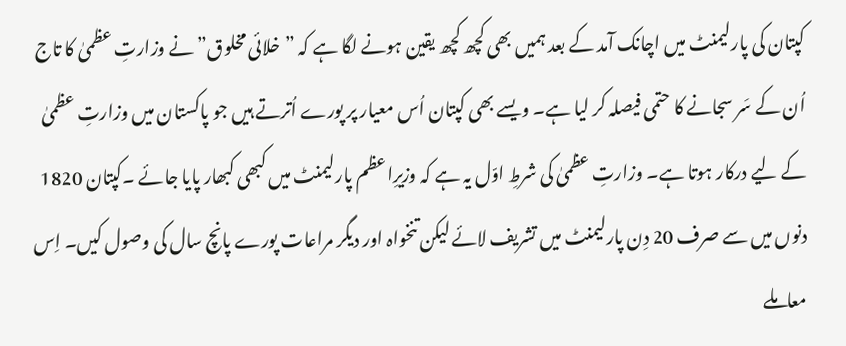کپتان کی پارلیمنٹ میں اچانک آمد کے بعد ہمیں بھی کچھ کچھ یقین ہونے لگا ہے کہ ”خلائی مخلوق” نے وزارتِ عظمیٰ کا تاج اُن کے سَر سجانے کا حتمی فیصلہ کر لیا ہے۔ ویسے بھی کپتان اُس معیار پر پورے اُترتے ہیں جو پاکستان میں وزارتِ عظمیٰ کے لیے درکار ہوتا ہے۔ وزارتِ عظمیٰ کی شرطِ اوّل یہ ہے کہ وزیرِاعظم پارلیمنٹ میں کبھی کبھار پایا جائے ۔کپتان 1820 دنوں میں سے صرف 20 دِن پارلیمنٹ میں تشریف لائے لیکن تنخواہ اور دیگر مراعات پورے پانچ سال کی وصول کیں۔ اِس معاملے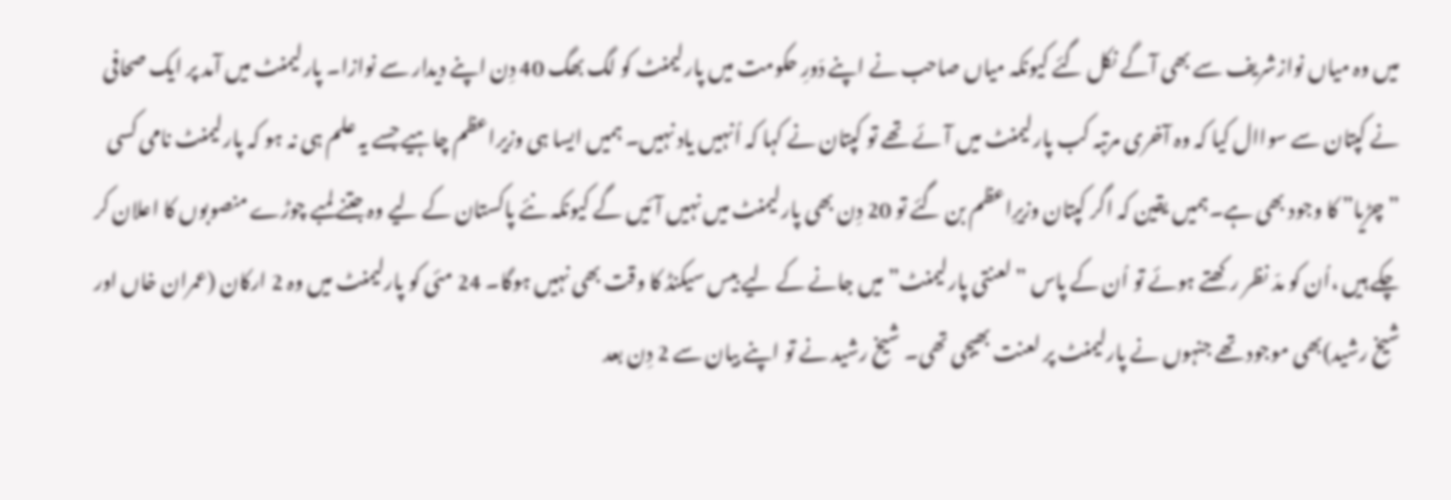میں وہ میاں نوازشریف سے بھی آگے نکل گئے کیونکہ میاں صاحب نے اپنے دَورِ حکومت میں پارلیمنٹ کو لگ بھگ 40 دِن اپنے دیدار سے نوازا۔ پارلیمنٹ میں آمد پر ایک صحافی نے کپتان سے سواال کیا کہ وہ آخری مرتبہ کب پارلیمنٹ میں آئے تھے تو کپتان نے کہا کہ اُنہیں یاد نہیں۔ ہمیں ایسا ہی وزیراعظم چاہیے جسے یہ علم ہی نہ ہو کہ پارلیمنٹ نامی کسی ”چڑیا” کا وجود بھی ہے۔ہمیں یقین کہ اگر کپتان وزیرِاعظم بن گئے تو 20 دِن بھی پارلیمنٹ میں نہیں آئیں گے کیونکہ نئے پاکستان کے لیے وہ جتنے لمبے چوڑے منصوبوں کا اعلان کر چکے ہیں ،اُن کو مدّ نظر رکھتے ہوئے تو اُن کے پاس ”لعنتی پارلیمنٹ” میں جانے کے لیے بیس سیکنڈ کا وقت بھی نہیں ہوگا۔ 24 مئی کو پارلیمنٹ میں وہ 2 ارکان (عمران خاں اور شیخ رشید)بھی موجود تھے جنہوں نے پارلیمنٹ پر لعنت بھیجی تھی۔ شیخ رشید نے تو اپنے بیان سے 2 دِن بعد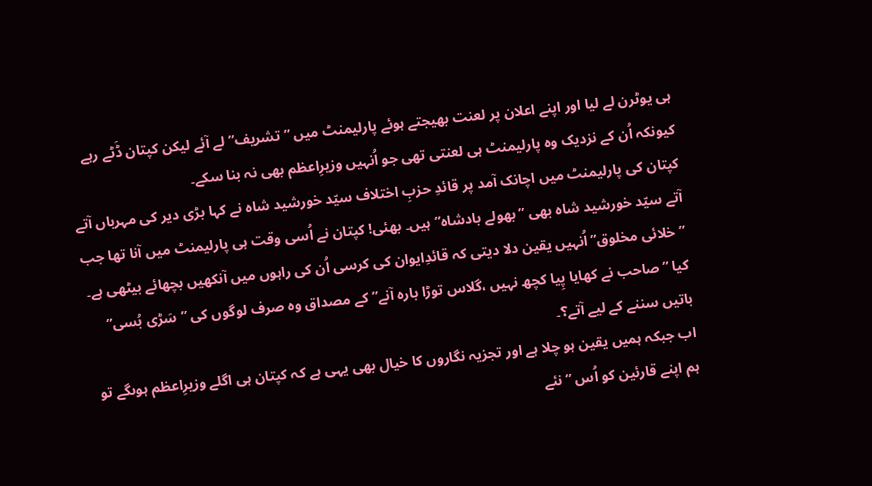ہی یوٹرن لے لیا اور اپنے اعلان پر لعنت بھیجتے ہوئے پارلیمنٹ میں ”تشریف” لے آئے لیکن کپتان ڈَٹے رہے کیونکہ اُن کے نزدیک وہ پارلیمنٹ ہی لعنتی تھی جو اُنہیں وزیرِاعظم بھی نہ بنا سکے۔
کپتان کی پارلیمنٹ میں اچانک آمد پر قائدِ حزبِ اختلاف سیّد خورشید شاہ نے کہا بڑی دیر کی مہرباں آتے آتے سیّد خورشید شاہ بھی ”بھولے بادشاہ” ہیں۔ بھئی! کپتان نے اُسی وقت ہی پارلیمنٹ میں آنا تھا جب ”خلائی مخلوق” اُنہیں یقین دلا دیتی کہ قائدِایوان کی کرسی اُن کی راہوں میں آنکھیں بچھائے بیٹھی ہے۔ کیا ”صاحب نے کھایا پِیا کچھ نہیں ،گلاس توڑا بارہ آنے” کے مصداق وہ صرف لوگوں کی ”سَڑی بُسی” باتیں سننے کے لیے آتے؟۔
اب جبکہ ہمیں یقین ہو چلا ہے اور تجزیہ نگاروں کا خیال بھی یہی ہے کہ کپتان ہی اگلے وزیرِاعظم ہوںگے تو ہم اپنے قارئین کو اُس ”نئے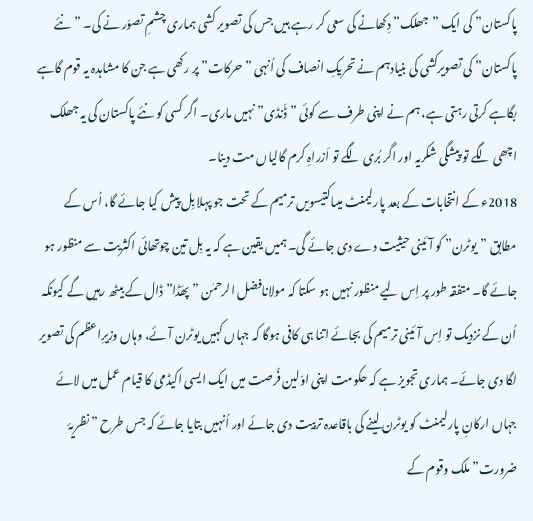پاکستان” کی ایک ”جھلک” دِکھانے کی سعی کر رہے ہیں جس کی تصویر کشی ہماری چشمِ تصوّر نے کی۔ ”نئے پاکستان” کی تصویرکشی کی بنیادہم نے تحریکِ انصاف کی اُنہی ”حرکات” پر رکھی ہے جن کا مشاہدہ یہ قوم گاہے بگاہے کرتی رہتی ہے، ہم نے اپنی طرف سے کوئی ”ڈَنڈی” نہیں ماری۔ اگر کسی کو نئے پاکستان کی یہ جھلک اچھی لگے تو پیشگی شکریہ اور اگر بُری لگے تو اَزراہِ کرم گالیاں مت دینا۔
2018ء کے انتخابات کے بعد پارلیمنٹ میںاکتیسویں ترمیم کے تحت جو پہلا بِل پیش کیا جائے گا، اُس کے مطابق ”یوٹرن” کو آئینی حیثیت دے دی جائے گی۔ ہمیں یقین ہے کہ یہ بِل تین چوتھائی اکثریت سے منظور ہو جائے گا۔ متفقہ طور پر اِس لیے منظور نہیں ہو سکتا کہ مولانافضل الرحمٰن ”پھَڈا” ڈال کے بیٹھ رہیں گے کیونکہ اُن کے نزدیک تو اِس آئینی ترمیم کی بجائے اتنا ہی کافی ہوگا کہ جہاں کہیں یوٹرن آئے، وہاں وزیرِاعظم کی تصویر لگا دی جائے۔ ہماری تجویز ہے کہ حکومت اپنی اوّلین فُرصت میں ایک ایسی اکیڈمی کا قیام عمل میں لائے جہاں ارکانِ پارلیمنٹ کو یوٹرن لینے کی باقاعدہ تربیت دی جائے اور اُنہیں بتایا جائے کہ جس طرح ”نظریۂ ضرورت” ملک وقوم کے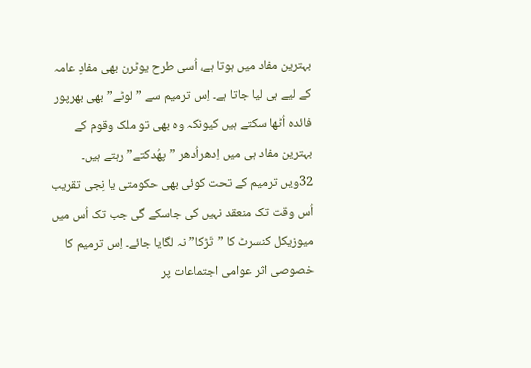بہترین مفاد میں ہوتا ہے، اُسی طرح یوٹرن بھی مفادِ عامہ کے لیے ہی لیا جاتا ہے۔ اِس ترمیم سے ”لوٹے” بھی بھرپور فائدہ اُٹھا سکتے ہیں کیونکہ وہ بھی تو ملک وقوم کے بہترین مفاد ہی میں اِدھراُدھر ”پھُدکتے” رہتے ہیں۔
32ویں ترمیم کے تحت کوئی بھی حکومتی یا نِجی تقریب اُس وقت تک منعقد نہیں کی جاسکے گی جب تک اُس میں میوزیکل کنسرٹ کا ”تَڑکا” نہ لگایا جائے۔ اِس ترمیم کا خصوصی اثر عوامی اجتماعات پر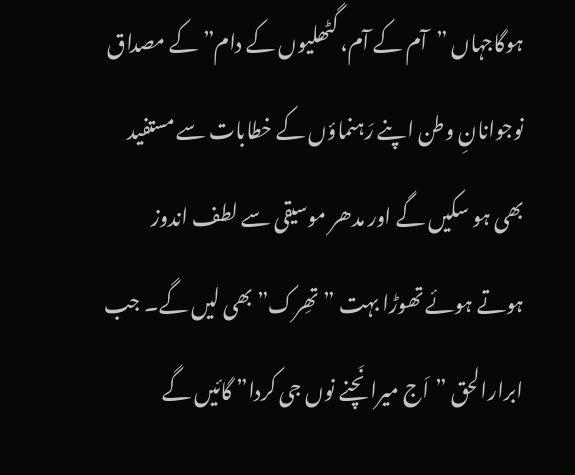ہوگاجہاں ”آم کے آم، گٹھلیوں کے دام” کے مصداق نوجوانانِ وطن اپنے رَہنماؤں کے خطابات سے مستفید بھی ہو سکیں گے اور مدھر موسیقی سے لطف اندوز ہوتے ہوئے تھوڑا بہت ”تھِرک” بھی لیں گے۔ جب ابرارالحق ”اَج میرا نَچنے نوں جی کردا” گائیں گے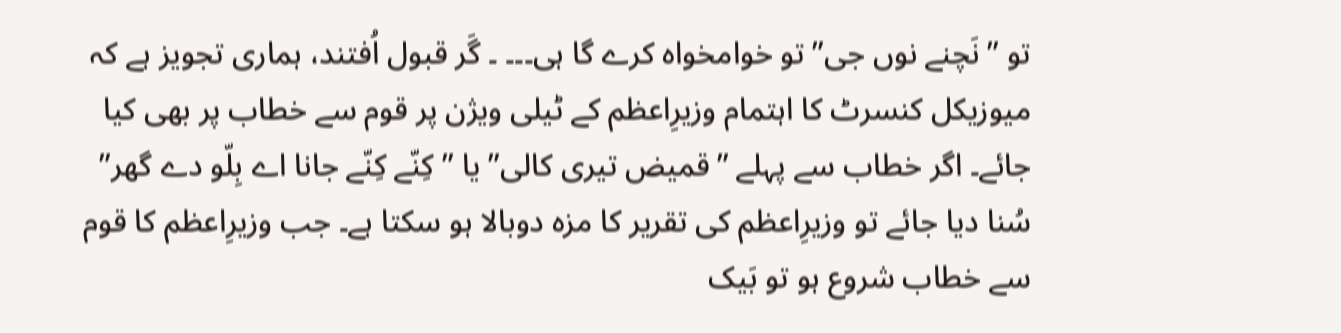تو ”نَچنے نوں جی” تو خوامخواہ کرے گا ہی۔۔۔ ۔ گَر قبول اُفتند، ہماری تجویز ہے کہ میوزیکل کنسرٹ کا اہتمام وزیرِاعظم کے ٹیلی ویژن پر قوم سے خطاب پر بھی کیا جائے۔ اگر خطاب سے پہلے ”قمیض تیری کالی” یا ”کِنّے کِنّے جانا اے بِلّو دے گھر” سُنا دیا جائے تو وزیرِاعظم کی تقریر کا مزہ دوبالا ہو سکتا ہے۔ جب وزیرِاعظم کا قوم سے خطاب شروع ہو تو بَیک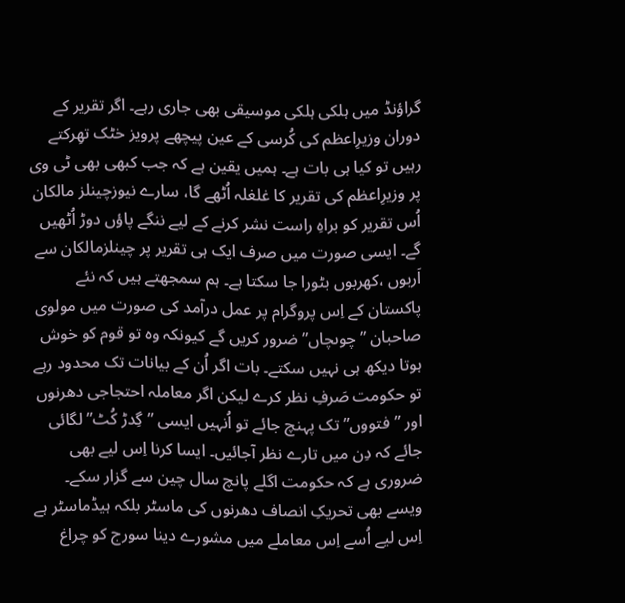گراؤنڈ میں ہلکی ہلکی موسیقی بھی جاری رہے۔ اگر تقریر کے دوران وزیرِاعظم کی کُرسی کے عین پیچھے پرویز خٹک تھِرکتے رہیں تو کیا ہی بات ہے۔ ہمیں یقین ہے کہ جب کبھی بھی ٹی وی پر وزیرِاعظم کی تقریر کا غلغلہ اُٹھے گا، سارے نیوزچینلز مالکان اُس تقریر کو براہِ راست نشر کرنے کے لیے ننگے پاؤں دوڑ اُٹھیں گے۔ ایسی صورت میں صرف ایک ہی تقریر پر چینلزمالکان سے اَربوں ،کھربوں بٹورا جا سکتا ہے۔ ہم سمجھتے ہیں کہ نئے پاکستان کے اِس پروگرام پر عمل درآمد کی صورت میں مولوی صاحبان ”چوںچاں” ضرور کریں گے کیونکہ وہ تو قوم کو خوش ہوتا دیکھ ہی نہیں سکتے۔ بات اگر اُن کے بیانات تک محدود رہے تو حکومت صَرفِ نظر کرے لیکن اگر معاملہ احتجاجی دھرنوں اور ”فتووں” تک پہنچ جائے تو اُنہیں ایسی ”گِدڑ کُٹ” لگائی جائے کہ دِن میں تارے نظر آجائیں۔ ایسا کرنا اِس لیے بھی ضروری ہے کہ حکومت اگلے پانچ سال چین سے گزار سکے۔ ویسے بھی تحریکِ انصاف دھرنوں کی ماسٹر بلکہ ہیڈماسٹر ہے اِس لیے اُسے اِس معاملے میں مشورے دینا سورج کو چراغ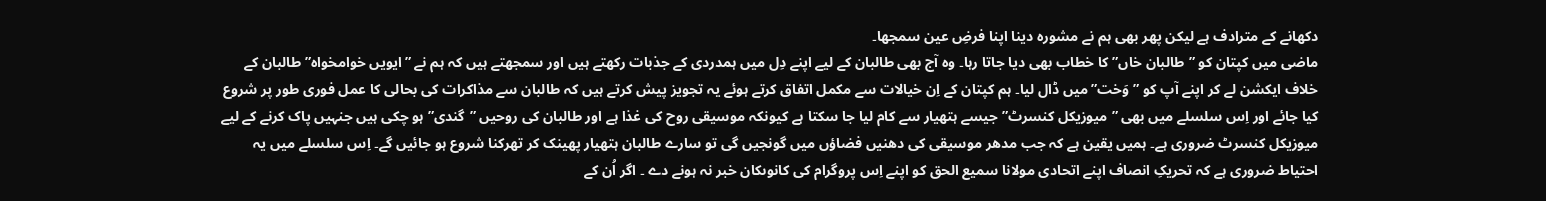دکھانے کے مترادف ہے لیکن پھر بھی ہم نے مشورہ دینا اپنا فرضِ عین سمجھا۔
ماضی میں کپتان کو ”طالبان خاں” کا خطاب بھی دیا جاتا رہا۔ وہ آج بھی طالبان کے لیے اپنے دِل میں ہمدردی کے جذبات رکھتے ہیں اور سمجھتے ہیں کہ ہم نے ”ایویں خوامخواہ” طالبان کے خلاف ایکشن لے کر اپنے آپ کو ”وَخت” میں ڈال لیا۔ ہم کپتان کے اِن خیالات سے مکمل اتفاق کرتے ہوئے یہ تجویز پیش کرتے ہیں کہ طالبان سے مذاکرات کی بحالی کا عمل فوری طور پر شروع کیا جائے اور اِس سلسلے میں بھی ”میوزیکل کنسرٹ” جیسے ہتھیار سے کام لیا جا سکتا ہے کیونکہ موسیقی روح کی غذا ہے اور طالبان کی روحیں ”گندی” ہو چکی ہیں جنہیں پاک کرنے کے لیے میوزیکل کنسرٹ ضروری ہے۔ ہمیں یقین ہے کہ جب مدھر موسیقی کی دھنیں فضاؤں میں گونجیں گی تو سارے طالبان ہتھیار پھینک کر تھرکنا شروع ہو جائیں گے۔ اِس سلسلے میں یہ احتیاط ضروری ہے کہ تحریکِ انصاف اپنے اتحادی مولانا سمیع الحق کو اپنے اِس پروگرام کی کانوںکان خبر نہ ہونے دے ۔ اگر اُن کے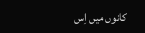کانوں میں اِس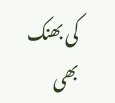کی بھنک بھی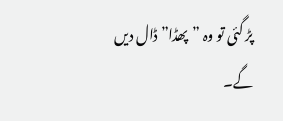پڑ گئی تو وہ ”پھڈا” ڈال دیں گے۔